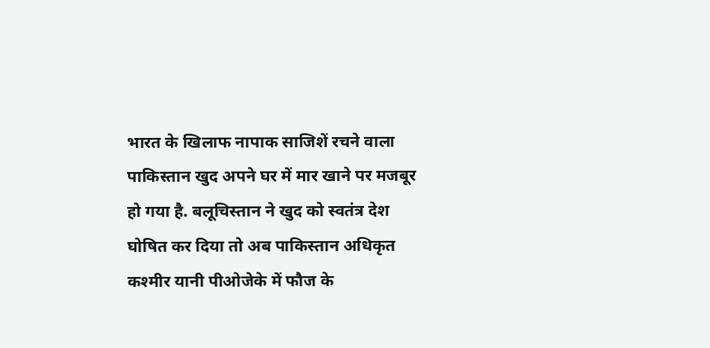भारत के खिलाफ नापाक साजिशें रचने वाला पाकिस्तान खुद अपने घर में मार खाने पर मजबूर हो गया है. बलूचिस्तान ने खुद को स्वतंत्र देश घोषित कर दिया तो अब पाकिस्तान अधिकृत कश्मीर यानी पीओजेके में फौज के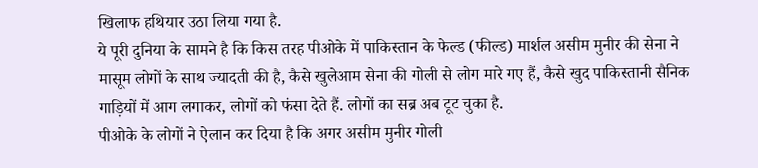खिलाफ हथियार उठा लिया गया है.
ये पूरी दुनिया के सामने है कि किस तरह पीओके में पाकिस्तान के फेल्ड (फील्ड) मार्शल असीम मुनीर की सेना ने मासूम लोगों के साथ ज्यादती की है, कैसे खुलेआम सेना की गोली से लोग मारे गए हैं, कैसे खुद पाकिस्तानी सैनिक गाड़ियों में आग लगाकर, लोगों को फंसा देते हैं. लोगों का सब्र अब टूट चुका है.
पीओके के लोगों ने ऐलान कर दिया है कि अगर असीम मुनीर गोली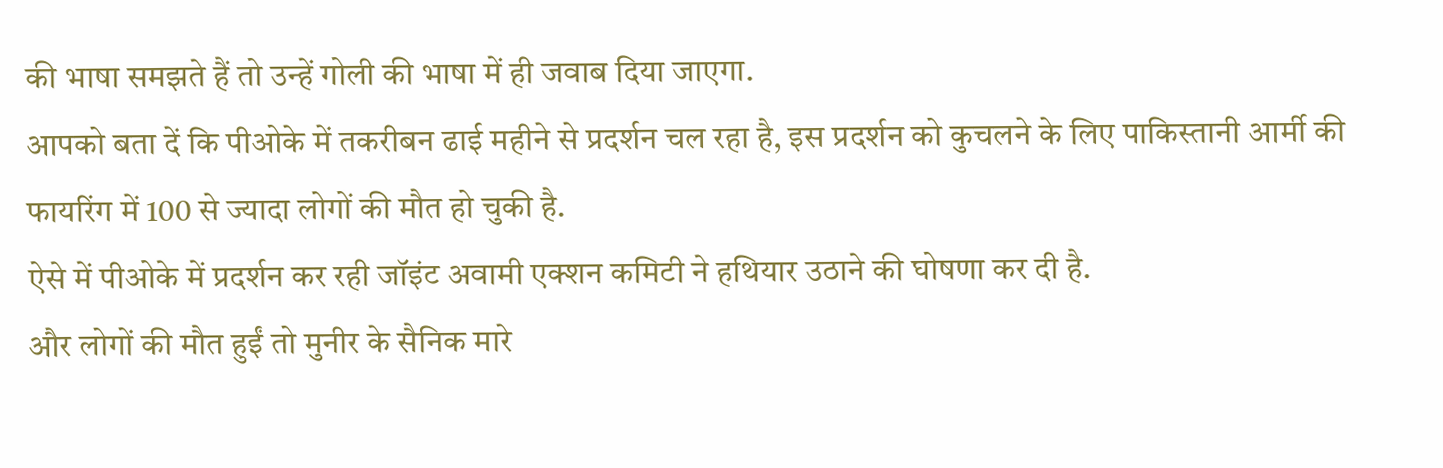की भाषा समझते हैं तो उन्हें गोली की भाषा में ही जवाब दिया जाएगा.
आपको बता दें कि पीओके में तकरीबन ढाई महीने से प्रदर्शन चल रहा है, इस प्रदर्शन को कुचलने के लिए पाकिस्तानी आर्मी की फायरिंग में 100 से ज्यादा लोगों की मौत हो चुकी है.
ऐसे में पीओके में प्रदर्शन कर रही जॉइंट अवामी एक्शन कमिटी ने हथियार उठाने की घोषणा कर दी है.
और लोगों की मौत हुईं तो मुनीर के सैनिक मारे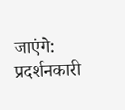जाएंगे: प्रदर्शनकारी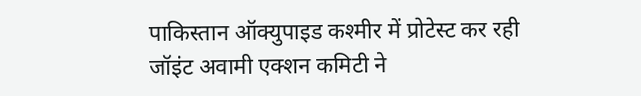पाकिस्तान ऑक्युपाइड कश्मीर में प्रोटेस्ट कर रही जॉइंट अवामी एक्शन कमिटी ने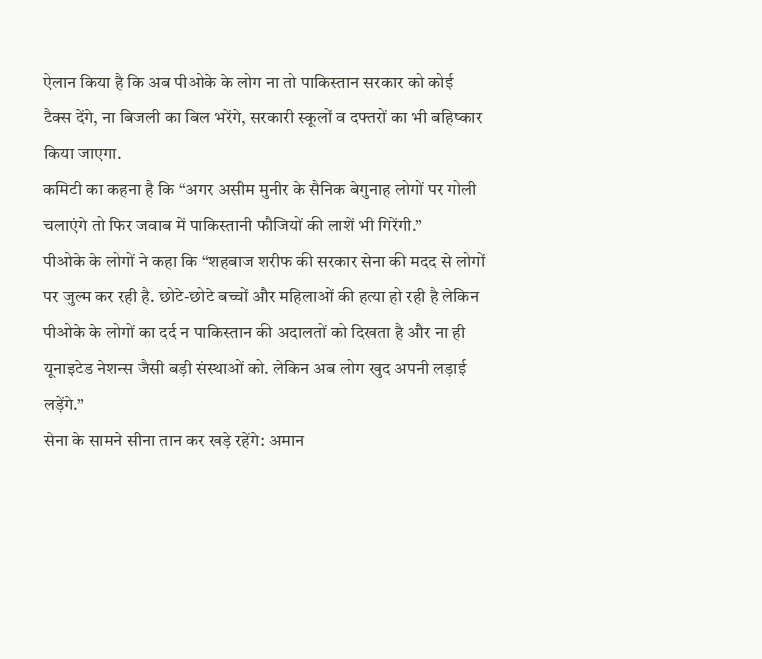ऐलान किया है कि अब पीओके के लोग ना तो पाकिस्तान सरकार को कोई टैक्स देंगे, ना बिजली का बिल भरेंगे, सरकारी स्कूलों व दफ्तरों का भी बहिष्कार किया जाएगा.
कमिटी का कहना है कि “अगर असीम मुनीर के सैनिक बेगुनाह लोगों पर गोली चलाएंगे तो फिर जवाब में पाकिस्तानी फौजियों की लाशें भी गिरेंगी.”
पीओके के लोगों ने कहा कि “शहबाज शरीफ की सरकार सेना की मदद से लोगों पर जुल्म कर रही है. छोटे-छोटे बच्चों और महिलाओं की हत्या हो रही है लेकिन पीओके के लोगों का दर्द न पाकिस्तान की अदालतों को दिखता है और ना ही यूनाइटेड नेशन्स जैसी बड़ी संस्थाओं को. लेकिन अब लोग खुद अपनी लड़ाई लड़ेंगे.”
सेना के सामने सीना तान कर खड़े रहेंगे: अमान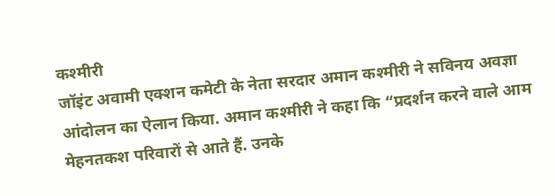कश्मीरी
जॉइंट अवामी एक्शन कमेटी के नेता सरदार अमान कश्मीरी ने सविनय अवज्ञा आंदोलन का ऐलान किया. अमान कश्मीरी ने कहा कि “प्रदर्शन करने वाले आम मेहनतकश परिवारों से आते हैं. उनके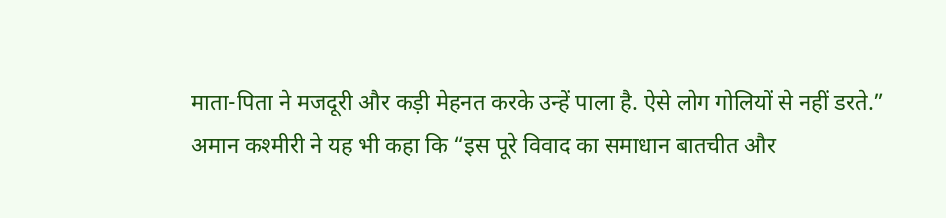माता-पिता ने मजदूरी और कड़ी मेहनत करके उन्हें पाला है. ऐसे लोग गोलियों से नहीं डरते.”
अमान कश्मीरी ने यह भी कहा कि “इस पूरे विवाद का समाधान बातचीत और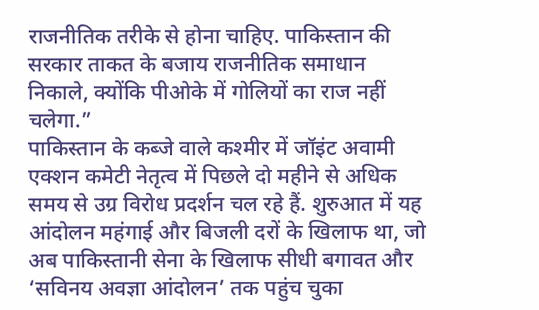राजनीतिक तरीके से होना चाहिए. पाकिस्तान की सरकार ताकत के बजाय राजनीतिक समाधान निकाले, क्योंकि पीओके में गोलियों का राज नहीं चलेगा.”
पाकिस्तान के कब्जे वाले कश्मीर में जॉइंट अवामी एक्शन कमेटी नेतृत्व में पिछले दो महीने से अधिक समय से उग्र विरोध प्रदर्शन चल रहे हैं. शुरुआत में यह आंदोलन महंगाई और बिजली दरों के खिलाफ था, जो अब पाकिस्तानी सेना के खिलाफ सीधी बगावत और ‘सविनय अवज्ञा आंदोलन’ तक पहुंच चुका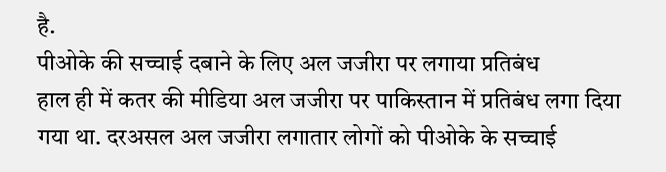है.
पीओके की सच्चाई दबाने के लिए अल जजीरा पर लगाया प्रतिबंध
हाल ही में कतर की मीडिया अल जजीरा पर पाकिस्तान में प्रतिबंध लगा दिया गया था. दरअसल अल जजीरा लगातार लोगों को पीओके के सच्चाई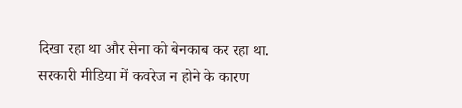दिखा रहा था और सेना को बेनकाब कर रहा था. सरकारी मीडिया में कवरेज न होने के कारण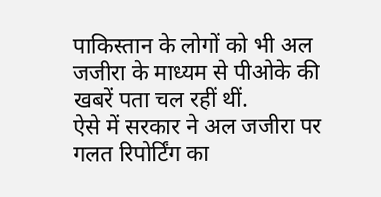पाकिस्तान के लोगों को भी अल जजीरा के माध्यम से पीओके की खबरें पता चल रहीं थीं.
ऐसे में सरकार ने अल जजीरा पर गलत रिपोर्टिंग का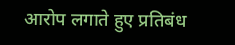आरोप लगाते हुए प्रतिबंध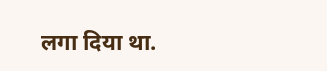लगा दिया था.